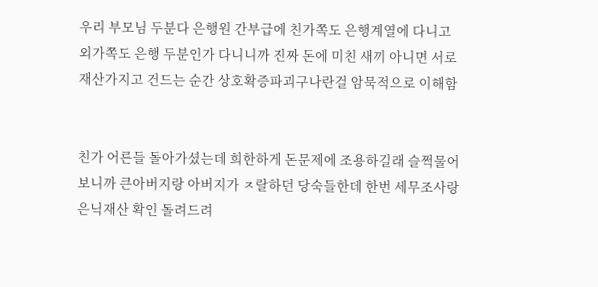우리 부모님 두분다 은행원 간부급에 친가쪽도 은행계열에 다니고 외가쪽도 은행 두분인가 다니니까 진짜 돈에 미친 새끼 아니면 서로 재산가지고 건드는 순간 상호확증파괴구나란걸 암묵적으로 이해함


친가 어른들 돌아가셨는데 희한하게 돈문제에 조용하길래 슬쩍물어보니까 큰아버지랑 아버지가 ㅈ랄하던 당숙들한데 한번 세무조사랑 은닉재산 확인 돌려드려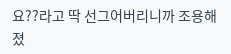요??라고 딱 선그어버리니까 조용해졌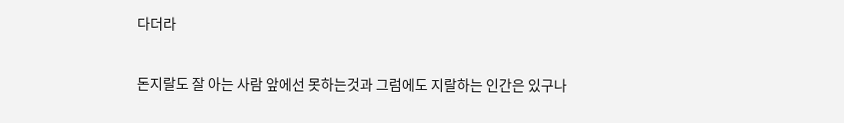다더라


돈지랄도 잘 아는 사람 앞에선 못하는것과 그럼에도 지랄하는 인간은 있구나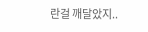란걸 깨달았지..